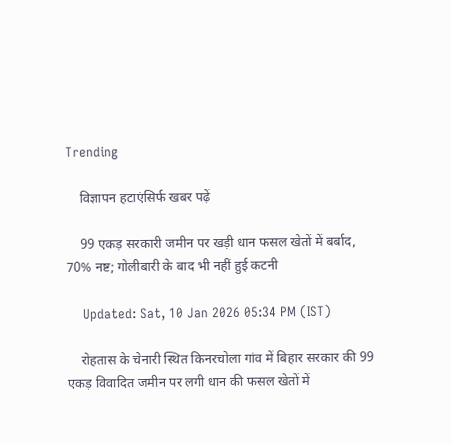Trending

    विज्ञापन हटाएंसिर्फ खबर पढ़ें

    99 एकड़ सरकारी जमीन पर खड़ी धान फसल खेतों में बर्बाद, 70% नष्ट; गोलीबारी के बाद भी नहीं हुई कटनी

    Updated: Sat, 10 Jan 2026 05:34 PM (IST)

    रोहतास के चेनारी स्थित किनरचोला गांव में बिहार सरकार की 99 एकड़ विवादित जमीन पर लगी धान की फसल खेतों में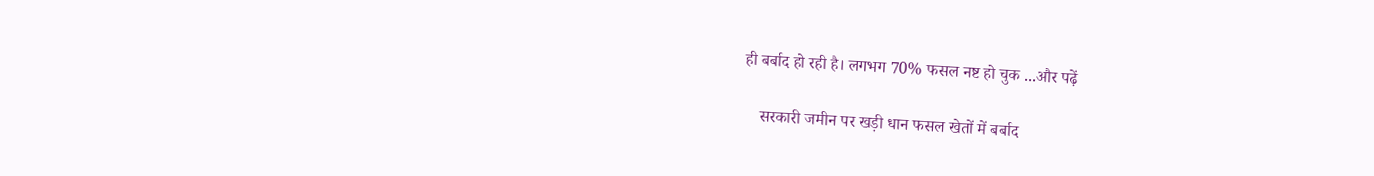ही बर्बाद हो रही है। लगभग 70% फसल नष्ट हो चुक ...और पढ़ें

    सरकारी जमीन पर खड़ी धान फसल खेतों में बर्बाद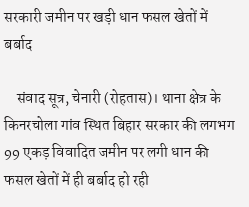सरकारी जमीन पर खड़ी धान फसल खेतों में बर्बाद

    संवाद सूत्र, चेनारी (रोहतास)। थाना क्षेत्र के किनरचोला गांव स्थित बिहार सरकार की लगभग 99 एकड़ विवादित जमीन पर लगी धान की फसल खेतों में ही बर्बाद हो रही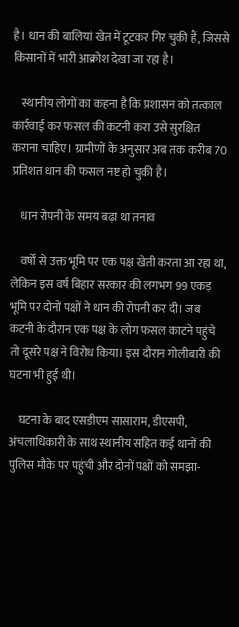है। धान की बालियां खेत में टूटकर गिर चुकी हैं, जिससे किसानों में भारी आक्रोश देखा जा रहा है।

    स्थानीय लोगों का कहना है कि प्रशासन को तत्काल कार्रवाई कर फसल की कटनी करा उसे सुरक्षित कराना चाहिए। ग्रामीणों के अनुसार अब तक करीब 70 प्रतिशत धान की फसल नष्ट हो चुकी है।

    धान रोपनी के समय बढ़ा था तनाव

    वर्षों से उक्त भूमि पर एक पक्ष खेती करता आ रहा था, लेकिन इस वर्ष बिहार सरकार की लगभग 99 एकड़ भूमि पर दोनों पक्षों ने धान की रोपनी कर दी। जब कटनी के दौरान एक पक्ष के लोग फसल काटने पहुंचे तो दूसरे पक्ष ने विरोध किया। इस दौरान गोलीबारी की घटना भी हुई थी।

    घटना के बाद एसडीएम सासाराम, डीएसपी, अंचलाधिकारी के साथ स्थानीय सहित कई थानों की पुलिस मौके पर पहुंची और दोनों पक्षों को समझा-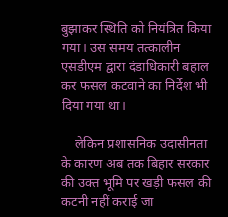बुझाकर स्थिति को नियंत्रित किया गया। उस समय तत्कालीन एसडीएम द्वारा दंडाधिकारी बहाल कर फसल कटवाने का निर्देश भी दिया गया था।

    लेकिन प्रशासनिक उदासीनता के कारण अब तक बिहार सरकार की उक्त भूमि पर खड़ी फसल की कटनी नहीं कराई जा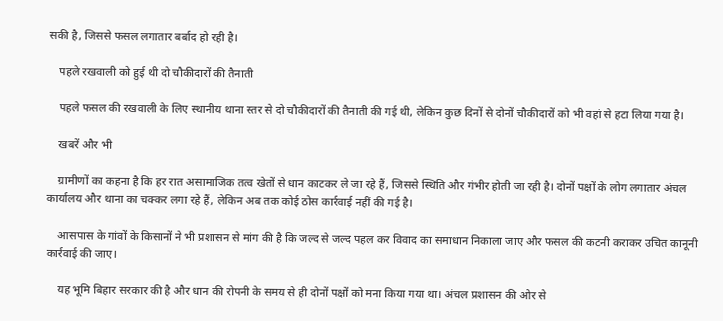सकी है, जिससे फसल लगातार बर्बाद हो रही है।

    पहले रखवाली को हुई थी दो चौकीदारों की तैनाती

    पहले फसल की रखवाली के लिए स्थानीय थाना स्तर से दो चौकीदारों की तैनाती की गई थी, लेकिन कुछ दिनों से दोनों चौकीदारों को भी वहां से हटा लिया गया है।

    खबरें और भी

    ग्रामीणों का कहना है कि हर रात असामाजिक तत्व खेतों से धान काटकर ले जा रहे हैं, जिससे स्थिति और गंभीर होती जा रही है। दोनों पक्षों के लोग लगातार अंचल कार्यालय और थाना का चक्कर लगा रहे हैं, लेकिन अब तक कोई ठोस कार्रवाई नहीं की गई है।

    आसपास के गांवों के किसानों ने भी प्रशासन से मांग की है कि जल्द से जल्द पहल कर विवाद का समाधान निकाला जाए और फसल की कटनी कराकर उचित कानूनी कार्रवाई की जाए।

    यह भूमि बिहार सरकार की है और धान की रोपनी के समय से ही दोनों पक्षों को मना किया गया था। अंचल प्रशासन की ओर से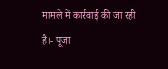मामले में कार्रवाई की जा रही है।- पूजा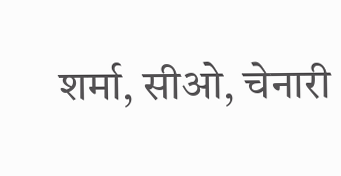शर्मा, सीओ, चेनारी